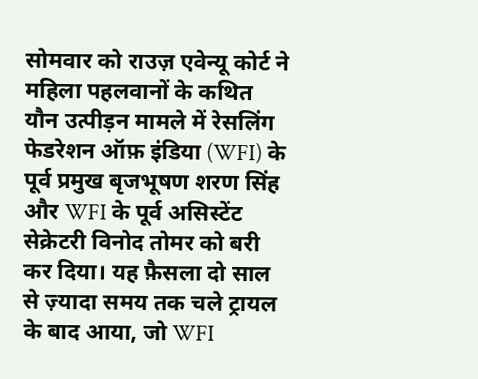सोमवार को राउज़ एवेन्यू कोर्ट ने महिला पहलवानों के कथित यौन उत्पीड़न मामले में रेसलिंग फेडरेशन ऑफ़ इंडिया (WFI) के पूर्व प्रमुख बृजभूषण शरण सिंह और WFI के पूर्व असिस्टेंट सेक्रेटरी विनोद तोमर को बरी कर दिया। यह फ़ैसला दो साल से ज़्यादा समय तक चले ट्रायल के बाद आया, जो WFI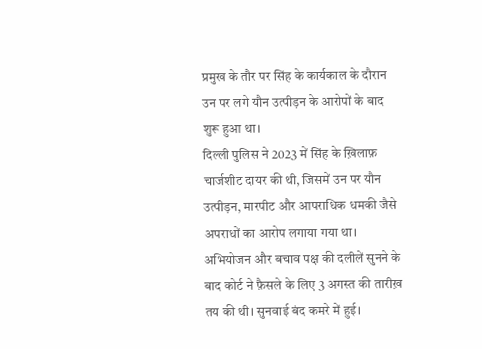प्रमुख के तौर पर सिंह के कार्यकाल के दौरान उन पर लगे यौन उत्पीड़न के आरोपों के बाद शुरू हुआ था।
दिल्ली पुलिस ने 2023 में सिंह के ख़िलाफ़ चार्जशीट दायर की थी, जिसमें उन पर यौन उत्पीड़न, मारपीट और आपराधिक धमकी जैसे अपराधों का आरोप लगाया गया था। अभियोजन और बचाव पक्ष की दलीलें सुनने के बाद कोर्ट ने फ़ैसले के लिए 3 अगस्त की तारीख़ तय की थी। सुनवाई बंद कमरे में हुई।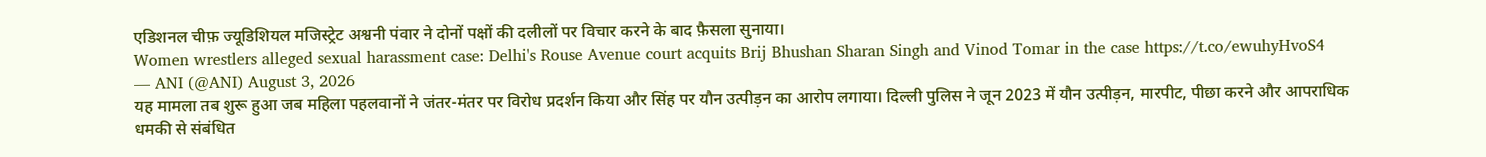एडिशनल चीफ़ ज्यूडिशियल मजिस्ट्रेट अश्वनी पंवार ने दोनों पक्षों की दलीलों पर विचार करने के बाद फ़ैसला सुनाया।
Women wrestlers alleged sexual harassment case: Delhi's Rouse Avenue court acquits Brij Bhushan Sharan Singh and Vinod Tomar in the case https://t.co/ewuhyHvoS4
— ANI (@ANI) August 3, 2026
यह मामला तब शुरू हुआ जब महिला पहलवानों ने जंतर-मंतर पर विरोध प्रदर्शन किया और सिंह पर यौन उत्पीड़न का आरोप लगाया। दिल्ली पुलिस ने जून 2023 में यौन उत्पीड़न, मारपीट, पीछा करने और आपराधिक धमकी से संबंधित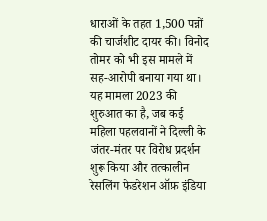धाराओं के तहत 1,500 पन्नों की चार्जशीट दायर की। विनोद तोमर को भी इस मामले में सह-आरोपी बनाया गया था।
यह मामला 2023 की शुरुआत का है, जब कई महिला पहलवानों ने दिल्ली के जंतर-मंतर पर विरोध प्रदर्शन शुरू किया और तत्कालीन रेसलिंग फेडरेशन ऑफ़ इंडिया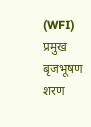(WFI) प्रमुख बृजभूषण शरण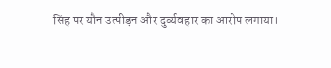सिंह पर यौन उत्पीड़न और दुर्व्यवहार का आरोप लगाया।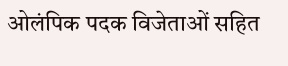ओलंपिक पदक विजेताओं सहित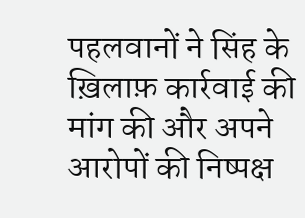पहलवानों ने सिंह के ख़िलाफ़ कार्रवाई की मांग की और अपने आरोपों की निष्पक्ष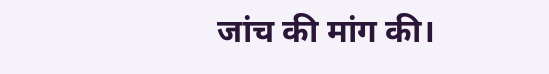जांच की मांग की।